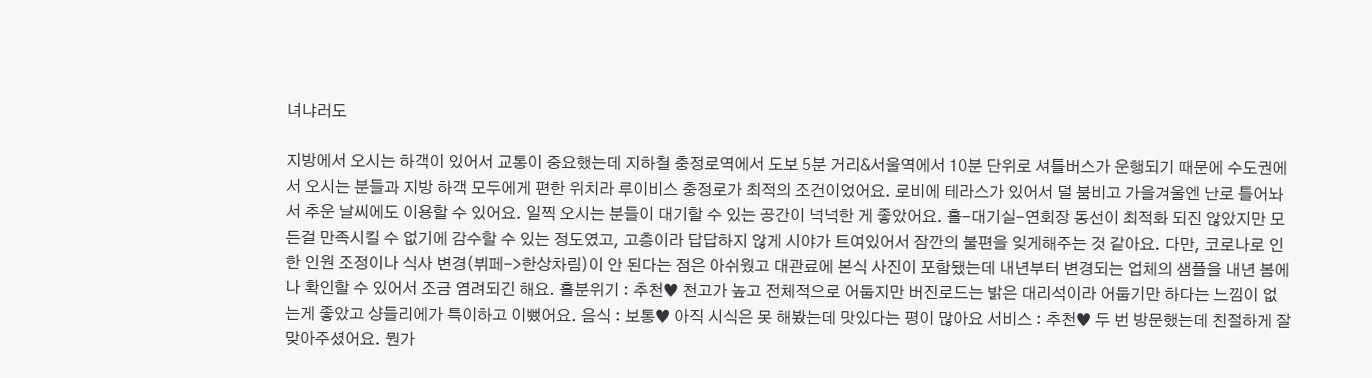녀냐러도

지방에서 오시는 하객이 있어서 교통이 중요했는데 지하철 충정로역에서 도보 5분 거리&서울역에서 10분 단위로 셔틀버스가 운행되기 때문에 수도권에서 오시는 분들과 지방 하객 모두에게 편한 위치라 루이비스 충정로가 최적의 조건이었어요. 로비에 테라스가 있어서 덜 붐비고 가을겨울엔 난로 틀어놔서 추운 날씨에도 이용할 수 있어요. 일찍 오시는 분들이 대기할 수 있는 공간이 넉넉한 게 좋았어요. 홀-대기실-연회장 동선이 최적화 되진 않았지만 모든걸 만족시킬 수 없기에 감수할 수 있는 정도였고, 고층이라 답답하지 않게 시야가 트여있어서 잠깐의 불편을 잊게해주는 것 같아요. 다만, 코로나로 인한 인원 조정이나 식사 변경(뷔페->한상차림)이 안 된다는 점은 아쉬웠고 대관료에 본식 사진이 포함됐는데 내년부터 변경되는 업체의 샘플을 내년 봄에나 확인할 수 있어서 조금 염려되긴 해요. 홀분위기 : 추천♥ 천고가 높고 전체적으로 어둡지만 버진로드는 밝은 대리석이라 어둡기만 하다는 느낌이 없는게 좋았고 샹들리에가 특이하고 이뻤어요. 음식 : 보통♥ 아직 시식은 못 해봤는데 맛있다는 평이 많아요 서비스 : 추천♥ 두 번 방문했는데 친절하게 잘 맞아주셨어요. 뭔가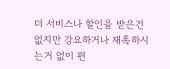더 서비스나 할인을 받은건 없지만 강요하거나 재촉하시는거 없이 편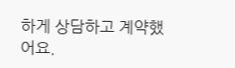하게 상담하고 계약했어요.